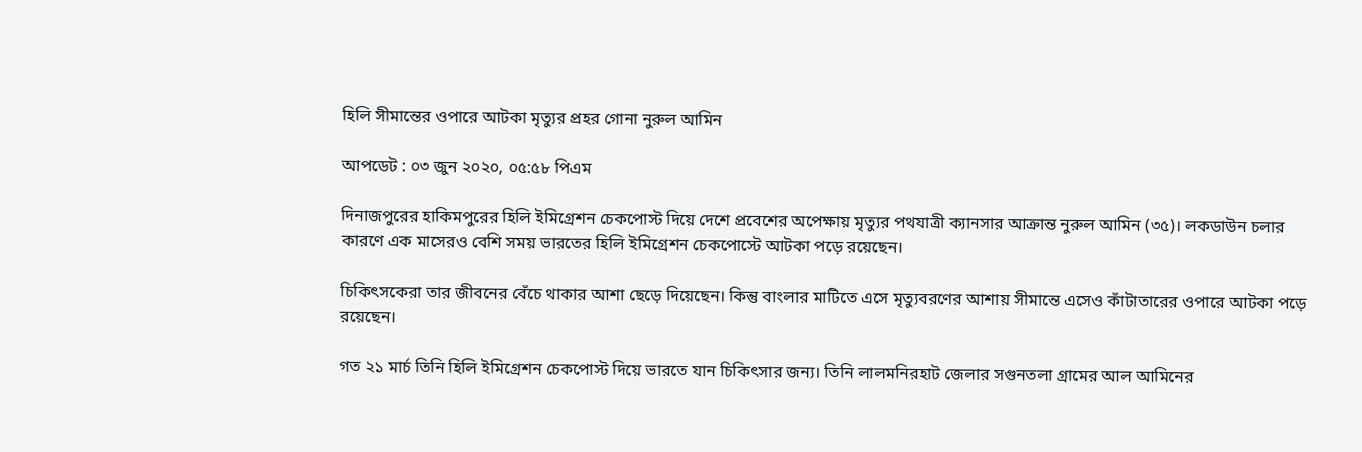হিলি সীমান্তের ওপারে আটকা মৃত্যুর প্রহর গোনা নুরুল আমিন

আপডেট : ০৩ জুন ২০২০, ০৫:৫৮ পিএম

দিনাজপুরের হাকিমপুরের হিলি ইমিগ্রেশন চেকপোস্ট দিয়ে দেশে প্রবেশের অপেক্ষায় মৃত্যুর পথযাত্রী ক্যানসার আক্রান্ত নুরুল আমিন (৩৫)। লকডাউন চলার কারণে এক মাসেরও বেশি সময় ভারতের হিলি ইমিগ্রেশন চেকপোস্টে আটকা পড়ে রয়েছেন।

চিকিৎসকেরা তার জীবনের বেঁচে থাকার আশা ছেড়ে দিয়েছেন। কিন্তু বাংলার মাটিতে এসে মৃত্যুবরণের আশায় সীমান্তে এসেও কাঁটাতারের ওপারে আটকা পড়ে রয়েছেন।

গত ২১ মার্চ তিনি হিলি ইমিগ্রেশন চেকপোস্ট দিয়ে ভারতে যান চিকিৎসার জন্য। তিনি লালমনিরহাট জেলার সগুনতলা গ্রামের আল আমিনের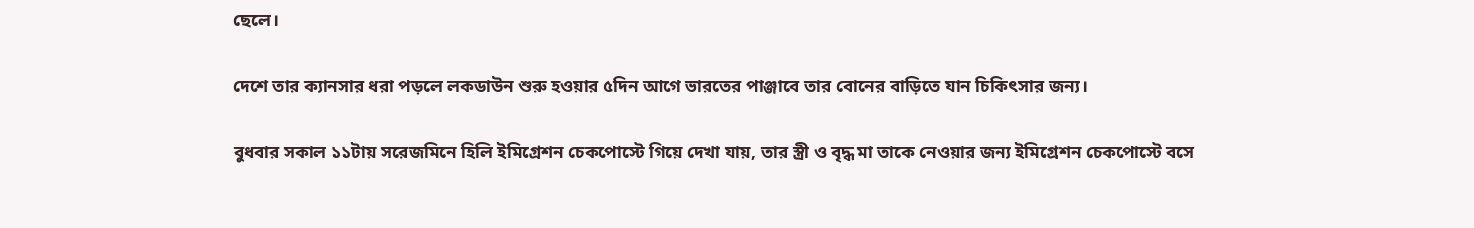ছেলে।

দেশে তার ক্যানসার ধরা পড়লে লকডাউন শুরু হওয়ার ৫দিন আগে ভারতের পাঞ্জাবে তার বোনের বাড়িতে যান চিকিৎসার জন্য।

বুধবার সকাল ১১টায় সরেজমিনে হিলি ইমিগ্রেশন চেকপোস্টে গিয়ে দেখা যায়, তার স্ত্রী ও বৃদ্ধ মা তাকে নেওয়ার জন্য ইমিগ্রেশন চেকপোস্টে বসে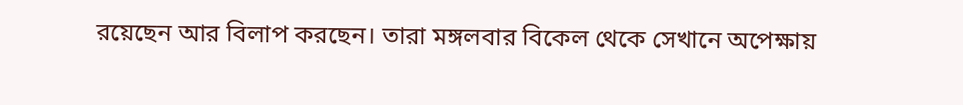রয়েছেন আর বিলাপ করছেন। তারা মঙ্গলবার বিকেল থেকে সেখানে অপেক্ষায়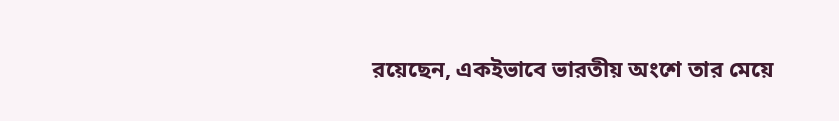রয়েছেন, একইভাবে ভারতীয় অংশে তার মেয়ে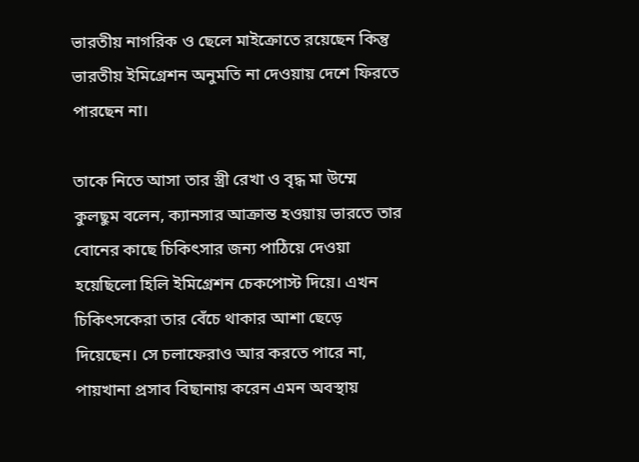ভারতীয় নাগরিক ও ছেলে মাইক্রোতে রয়েছেন কিন্তু ভারতীয় ইমিগ্রেশন অনুমতি না দেওয়ায় দেশে ফিরতে পারছেন না।

তাকে নিতে আসা তার স্ত্রী রেখা ও বৃদ্ধ মা উম্মে কুলছুম বলেন, ক্যানসার আক্রান্ত হওয়ায় ভারতে তার বোনের কাছে চিকিৎসার জন্য পাঠিয়ে দেওয়া হয়েছিলো হিলি ইমিগ্রেশন চেকপোস্ট দিয়ে। এখন চিকিৎসকেরা তার বেঁচে থাকার আশা ছেড়ে দিয়েছেন। সে চলাফেরাও আর করতে পারে না, পায়খানা প্রসাব বিছানায় করেন এমন অবস্থায়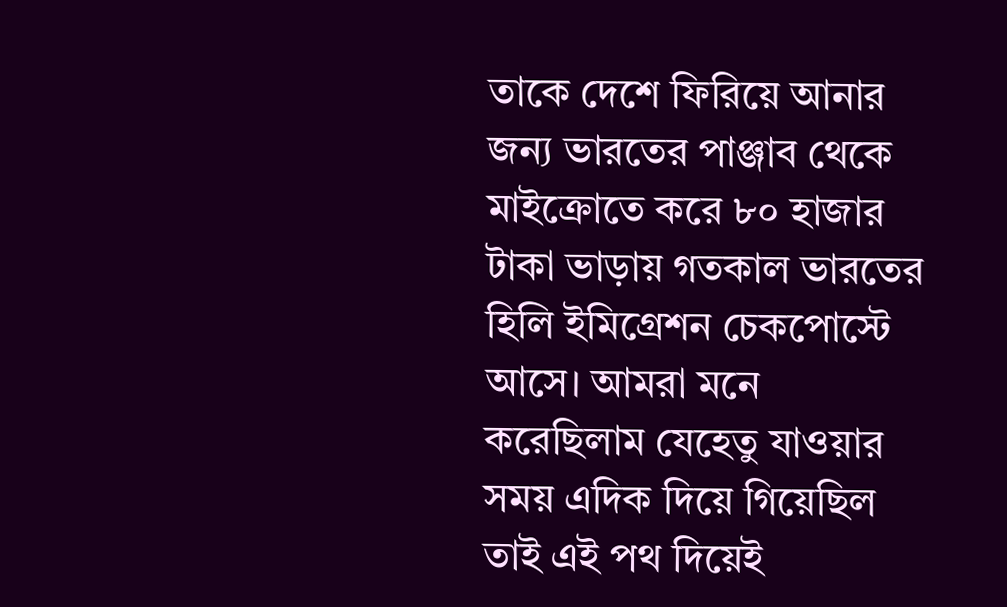তাকে দেশে ফিরিয়ে আনার জন্য ভারতের পাঞ্জাব থেকে মাইক্রোতে করে ৮০ হাজার টাকা ভাড়ায় গতকাল ভারতের হিলি ইমিগ্রেশন চেকপোস্টে আসে। আমরা মনে করেছিলাম যেহেতু যাওয়ার সময় এদিক দিয়ে গিয়েছিল তাই এই পথ দিয়েই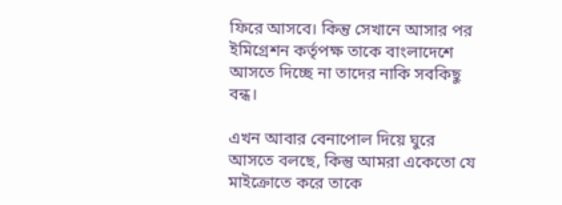ফিরে আসবে। কিন্তু সেখানে আসার পর ইমিগ্রেশন কর্তৃপক্ষ তাকে বাংলাদেশে আসতে দিচ্ছে না তাদের নাকি সবকিছু বন্ধ।

এখন আবার বেনাপোল দিয়ে ঘুরে আসতে বলছে, কিন্তু আমরা একেতো যে মাইক্রোতে করে তাকে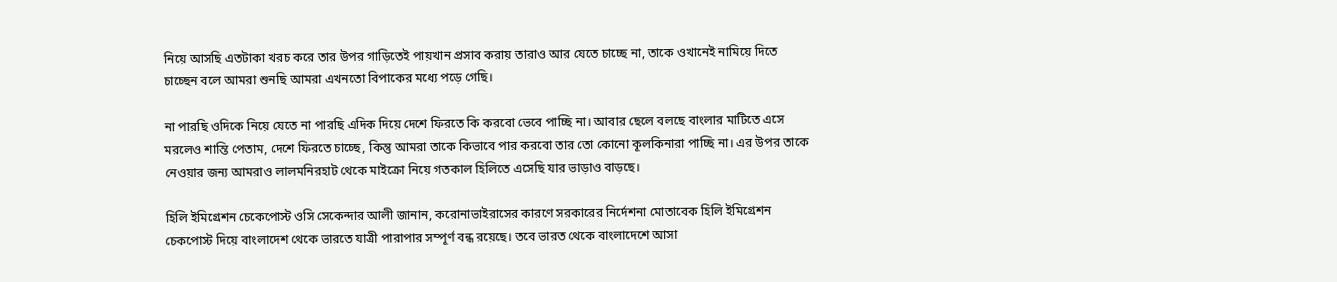নিয়ে আসছি এতটাকা খরচ করে তার উপর গাড়িতেই পায়খান প্রসাব করায় তারাও আর যেতে চাচ্ছে না, তাকে ওখানেই নামিয়ে দিতে চাচ্ছেন বলে আমরা শুনছি আমরা এখনতো বিপাকের মধ্যে পড়ে গেছি।

না পারছি ওদিকে নিয়ে যেতে না পারছি এদিক দিয়ে দেশে ফিরতে কি করবো ভেবে পাচ্ছি না। আবার ছেলে বলছে বাংলার মাটিতে এসে মরলেও শান্তি পেতাম, দেশে ফিরতে চাচ্ছে, কিন্তু আমরা তাকে কিভাবে পার করবো তার তো কোনো কূলকিনারা পাচ্ছি না। এর উপর তাকে নেওয়ার জন্য আমরাও লালমনিরহাট থেকে মাইক্রো নিয়ে গতকাল হিলিতে এসেছি যার ভাড়াও বাড়ছে।

হিলি ইমিগ্রেশন চেকেপোস্ট ওসি সেকেন্দার আলী জানান, করোনাভাইরাসের কারণে সরকারের নির্দেশনা মোতাবেক হিলি ইমিগ্রেশন চেকপোস্ট দিয়ে বাংলাদেশ থেকে ভারতে যাত্রী পারাপার সম্পূর্ণ বন্ধ রয়েছে। তবে ভারত থেকে বাংলাদেশে আসা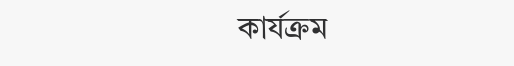কার্যক্রম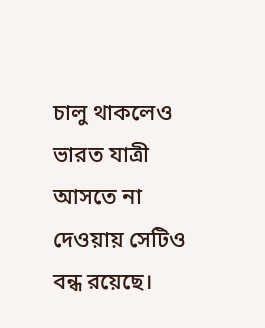চালু থাকলেও ভারত যাত্রী আসতে না দেওয়ায় সেটিও বন্ধ রয়েছে।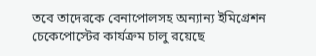তবে তাদেরকে বেনাপোলসহ অন্যান্য ইমিগ্রেশন চেকেপোস্টের কার্যক্রম চালু রয়েছে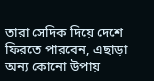তারা সেদিক দিয়ে দেশে ফিরতে পারবেন, এছাড়া অন্য কোনো উপায়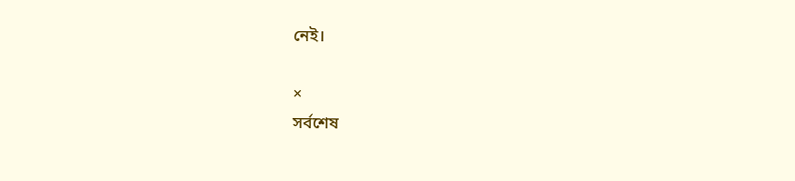নেই।

×
সর্বশেষ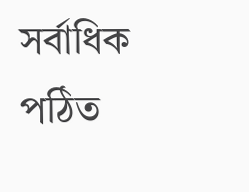সর্বাধিক পঠিত